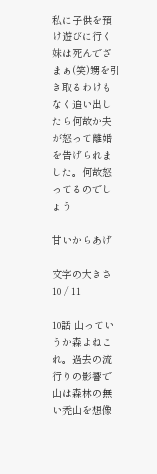私に子供を預け遊びに行く妹は死んでざまぁ(笑)甥を引き取るわけもなく追い出したら何故か夫が怒って離婚を告げられました。何故怒ってるのでしょう

甘いからあげ

文字の大きさ
10 / 11

10話 山っていうか森よねこれ。過去の流行りの影響で山は森林の無い禿山を想像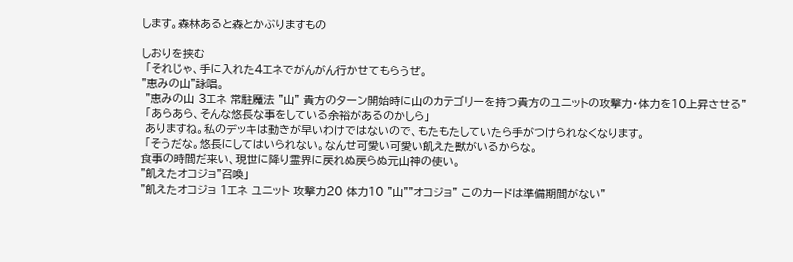します。森林あると森とかぶりますもの

しおりを挟む
 「それじゃ、手に入れた4エネでがんがん行かせてもらうぜ。
"恵みの山"詠唱。
 "恵みの山 3エネ 常駐魔法 "山" 貴方のターン開始時に山のカテゴリーを持つ貴方のユニットの攻撃力・体力を10上昇させる"
 「あらあら、そんな悠長な事をしている余裕があるのかしら」
 ありますね。私のデッキは動きが早いわけではないので、もたもたしていたら手がつけられなくなります。
 「そうだな。悠長にしてはいられない。なんせ可愛い可愛い飢えた獣がいるからな。
食事の時間だ来い、現世に降り霊界に戻れぬ戻らぬ元山神の使い。
"飢えたオコジョ"召喚」
"飢えたオコジョ 1エネ ユニット 攻撃力20 体力10 "山""オコジョ" このカードは準備期間がない"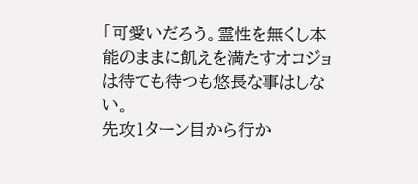「可愛いだろう。霊性を無くし本能のままに飢えを満たすオコジョは待ても待つも悠長な事はしない。
先攻1ターン目から行か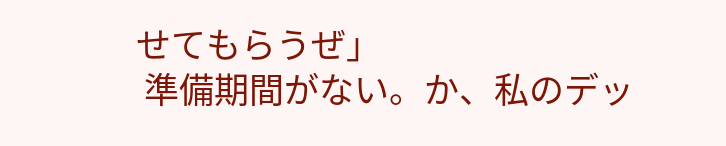せてもらうぜ」
 準備期間がない。か、私のデッ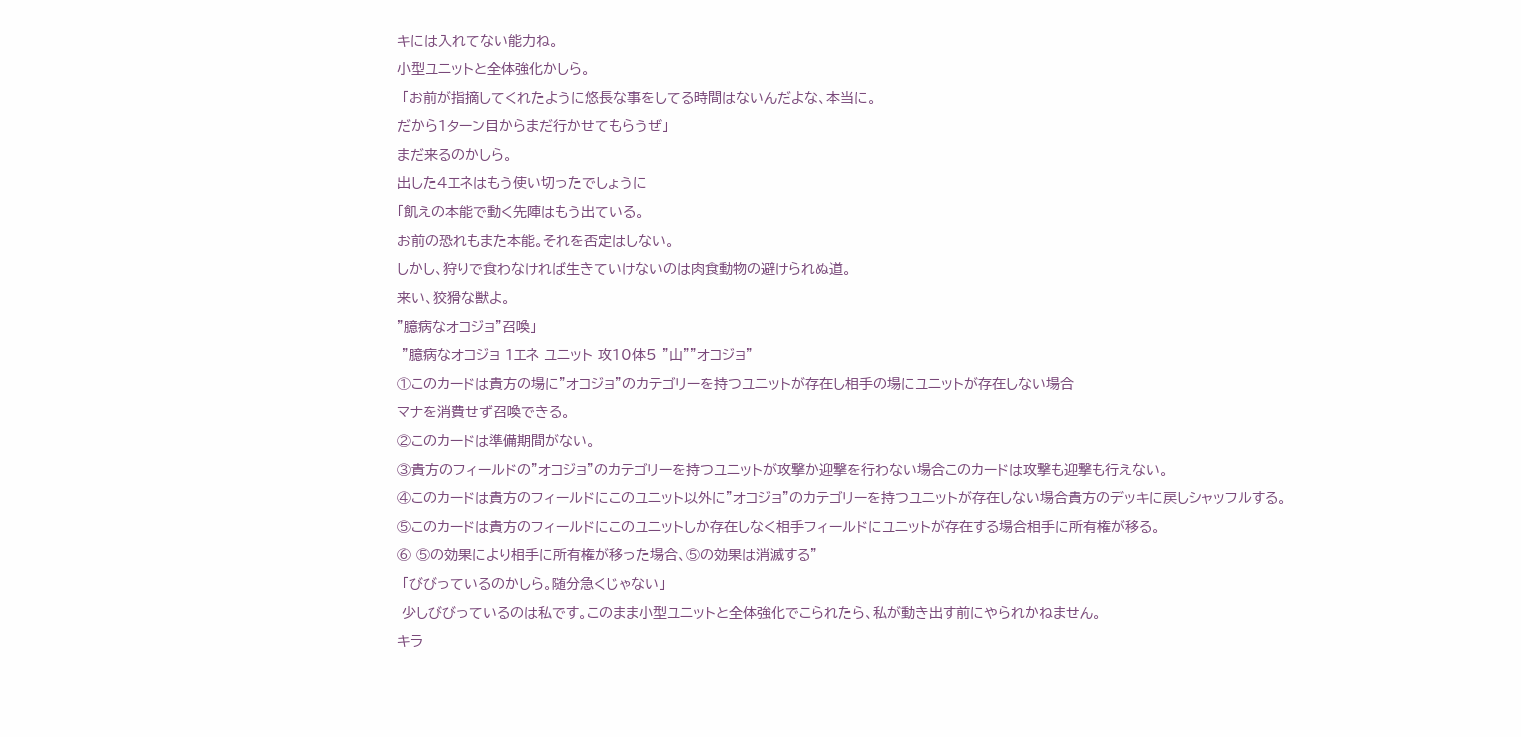キには入れてない能力ね。
小型ユニットと全体強化かしら。
 「お前が指摘してくれたように悠長な事をしてる時間はないんだよな、本当に。
だから1ターン目からまだ行かせてもらうぜ」
まだ来るのかしら。
出した4エネはもう使い切ったでしょうに
「飢えの本能で動く先陣はもう出ている。
お前の恐れもまた本能。それを否定はしない。
しかし、狩りで食わなければ生きていけないのは肉食動物の避けられぬ道。
来い、狡猾な獣よ。
"臆病なオコジョ"召喚」
 "臆病なオコジョ 1エネ ユニット 攻10体5 "山""オコジョ"
①このカードは貴方の場に"オコジョ"のカテゴリーを持つユニットが存在し相手の場にユニットが存在しない場合
マナを消費せず召喚できる。
②このカードは準備期間がない。
③貴方のフィールドの"オコジョ"のカテゴリーを持つユニットが攻撃か迎撃を行わない場合このカードは攻撃も迎撃も行えない。
④このカードは貴方のフィールドにこのユニット以外に"オコジョ"のカテゴリーを持つユニットが存在しない場合貴方のデッキに戻しシャッフルする。
⑤このカードは貴方のフィールドにこのユニットしか存在しなく相手フィールドにユニットが存在する場合相手に所有権が移る。
⑥ ⑤の効果により相手に所有権が移った場合、⑤の効果は消滅する"
 「びびっているのかしら。随分急くじゃない」
 少しびびっているのは私です。このまま小型ユニットと全体強化でこられたら、私が動き出す前にやられかねません。
キラ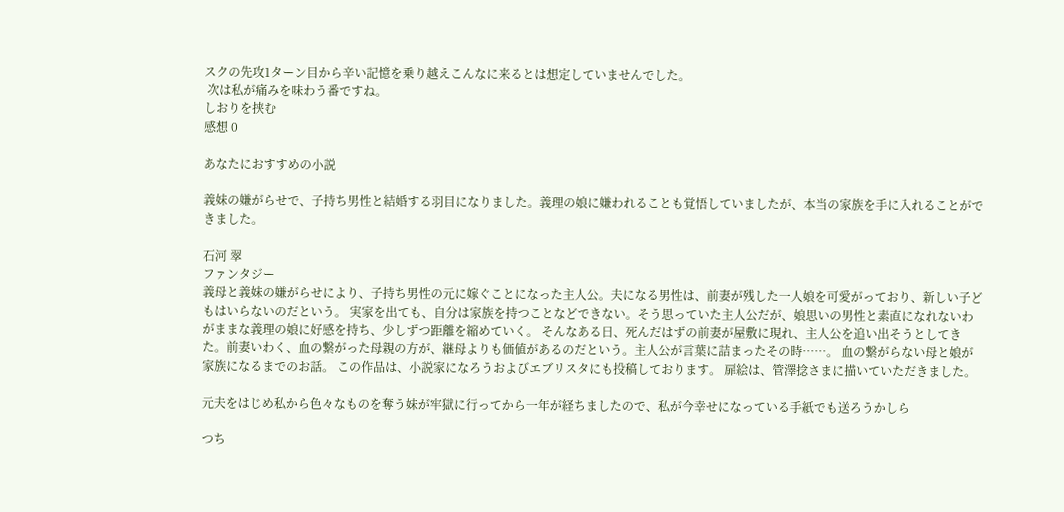スクの先攻1ターン目から辛い記憶を乗り越えこんなに来るとは想定していませんでした。
 次は私が痛みを味わう番ですね。
しおりを挟む
感想 0

あなたにおすすめの小説

義妹の嫌がらせで、子持ち男性と結婚する羽目になりました。義理の娘に嫌われることも覚悟していましたが、本当の家族を手に入れることができました。

石河 翠
ファンタジー
義母と義妹の嫌がらせにより、子持ち男性の元に嫁ぐことになった主人公。夫になる男性は、前妻が残した一人娘を可愛がっており、新しい子どもはいらないのだという。 実家を出ても、自分は家族を持つことなどできない。そう思っていた主人公だが、娘思いの男性と素直になれないわがままな義理の娘に好感を持ち、少しずつ距離を縮めていく。 そんなある日、死んだはずの前妻が屋敷に現れ、主人公を追い出そうとしてきた。前妻いわく、血の繋がった母親の方が、継母よりも価値があるのだという。主人公が言葉に詰まったその時……。 血の繋がらない母と娘が家族になるまでのお話。 この作品は、小説家になろうおよびエブリスタにも投稿しております。 扉絵は、管澤捻さまに描いていただきました。

元夫をはじめ私から色々なものを奪う妹が牢獄に行ってから一年が経ちましたので、私が今幸せになっている手紙でも送ろうかしら

つち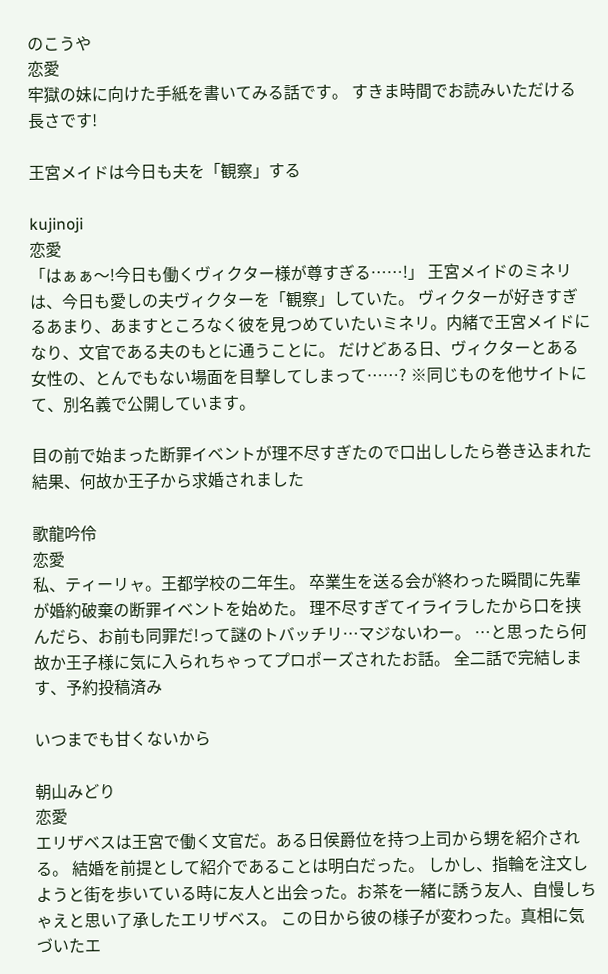のこうや
恋愛
牢獄の妹に向けた手紙を書いてみる話です。 すきま時間でお読みいただける長さです!

王宮メイドは今日も夫を「観察」する

kujinoji
恋愛
「はぁぁ〜!今日も働くヴィクター様が尊すぎる……!」 王宮メイドのミネリは、今日も愛しの夫ヴィクターを「観察」していた。 ヴィクターが好きすぎるあまり、あますところなく彼を見つめていたいミネリ。内緒で王宮メイドになり、文官である夫のもとに通うことに。 だけどある日、ヴィクターとある女性の、とんでもない場面を目撃してしまって……? ※同じものを他サイトにて、別名義で公開しています。

目の前で始まった断罪イベントが理不尽すぎたので口出ししたら巻き込まれた結果、何故か王子から求婚されました

歌龍吟伶
恋愛
私、ティーリャ。王都学校の二年生。 卒業生を送る会が終わった瞬間に先輩が婚約破棄の断罪イベントを始めた。 理不尽すぎてイライラしたから口を挟んだら、お前も同罪だ!って謎のトバッチリ…マジないわー。 …と思ったら何故か王子様に気に入られちゃってプロポーズされたお話。 全二話で完結します、予約投稿済み

いつまでも甘くないから

朝山みどり
恋愛
エリザベスは王宮で働く文官だ。ある日侯爵位を持つ上司から甥を紹介される。 結婚を前提として紹介であることは明白だった。 しかし、指輪を注文しようと街を歩いている時に友人と出会った。お茶を一緒に誘う友人、自慢しちゃえと思い了承したエリザベス。 この日から彼の様子が変わった。真相に気づいたエ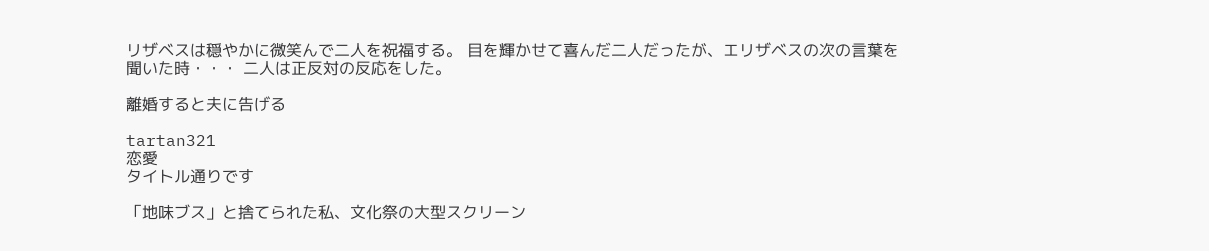リザベスは穏やかに微笑んで二人を祝福する。 目を輝かせて喜んだ二人だったが、エリザベスの次の言葉を聞いた時・・・ 二人は正反対の反応をした。

離婚すると夫に告げる

tartan321
恋愛
タイトル通りです

「地味ブス」と捨てられた私、文化祭の大型スクリーン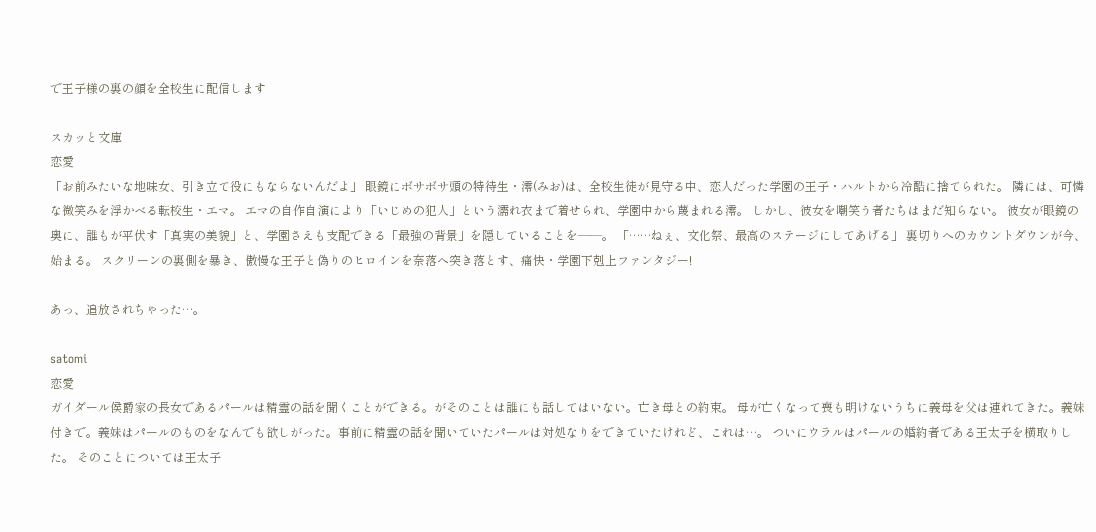で王子様の裏の顔を全校生に配信します

スカッと文庫
恋愛
「お前みたいな地味女、引き立て役にもならないんだよ」 眼鏡にボサボサ頭の特待生・澪(みお)は、全校生徒が見守る中、恋人だった学園の王子・ハルトから冷酷に捨てられた。 隣には、可憐な微笑みを浮かべる転校生・エマ。 エマの自作自演により「いじめの犯人」という濡れ衣まで着せられ、学園中から蔑まれる澪。 しかし、彼女を嘲笑う者たちはまだ知らない。 彼女が眼鏡の奥に、誰もが平伏す「真実の美貌」と、学園さえも支配できる「最強の背景」を隠していることを――。 「……ねぇ、文化祭、最高のステージにしてあげる」 裏切りへのカウントダウンが今、始まる。 スクリーンの裏側を暴き、傲慢な王子と偽りのヒロインを奈落へ突き落とす、痛快・学園下剋上ファンタジー!

あっ、追放されちゃった…。

satomi
恋愛
ガイダール侯爵家の長女であるパールは精霊の話を聞くことができる。がそのことは誰にも話してはいない。亡き母との約束。 母が亡くなって喪も明けないうちに義母を父は連れてきた。義妹付きで。義妹はパールのものをなんでも欲しがった。事前に精霊の話を聞いていたパールは対処なりをできていたけれど、これは…。 ついにウラルはパールの婚約者である王太子を横取りした。 そのことについては王太子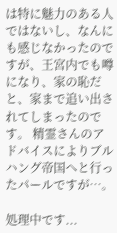は特に魅力のある人ではないし、なんにも感じなかったのですが、王宮内でも噂になり、家の恥だと、家まで追い出されてしまったのです。 精霊さんのアドバイスによりブルハング帝国へと行ったパールですが…。

処理中です...